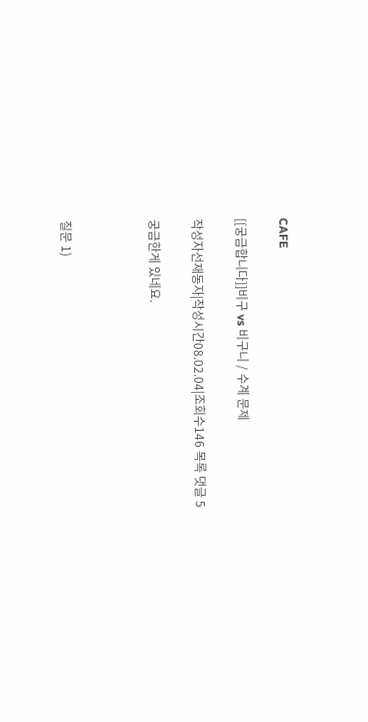CAFE

[[궁금합니다]]비구 vs 비구니 / 수계 문제

작성자선재동자|작성시간08.02.04|조회수146 목록 댓글 5

궁금한게 있네요.



질문 1)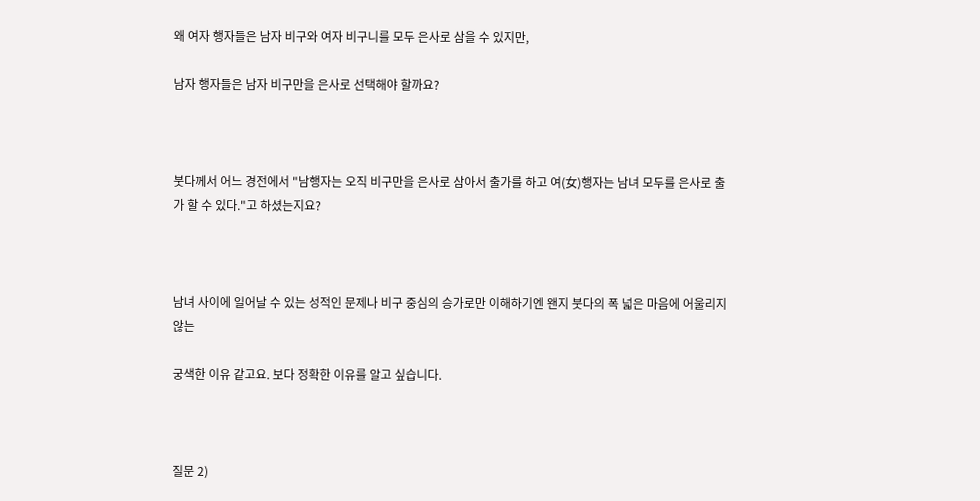왜 여자 행자들은 남자 비구와 여자 비구니를 모두 은사로 삼을 수 있지만,

남자 행자들은 남자 비구만을 은사로 선택해야 할까요?



붓다께서 어느 경전에서 "남행자는 오직 비구만을 은사로 삼아서 출가를 하고 여(女)행자는 남녀 모두를 은사로 출가 할 수 있다."고 하셨는지요?



남녀 사이에 일어날 수 있는 성적인 문제나 비구 중심의 승가로만 이해하기엔 왠지 붓다의 폭 넓은 마음에 어울리지 않는

궁색한 이유 같고요. 보다 정확한 이유를 알고 싶습니다.



질문 2)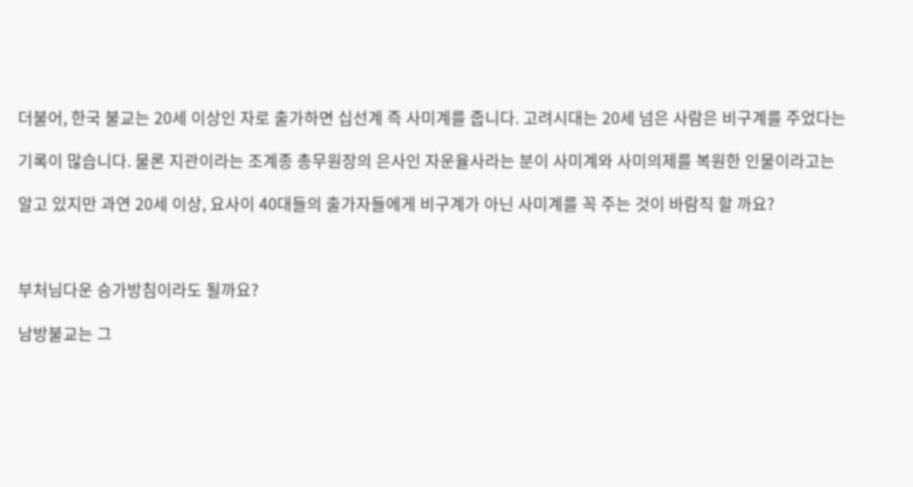더불어, 한국 불교는 20세 이상인 자로 출가하면 십선계 즉 사미계를 줍니다. 고려시대는 20세 넘은 사람은 비구계를 주었다는

기록이 많습니다. 물론 지관이라는 조계종 총무원장의 은사인 자운율사라는 분이 사미계와 사미의제를 복원한 인물이라고는

알고 있지만 과연 20세 이상, 요사이 40대들의 출가자들에게 비구계가 아닌 사미계를 꼭 주는 것이 바람직 할 까요?



부처님다운 승가방침이라도 될까요?

남방불교는 그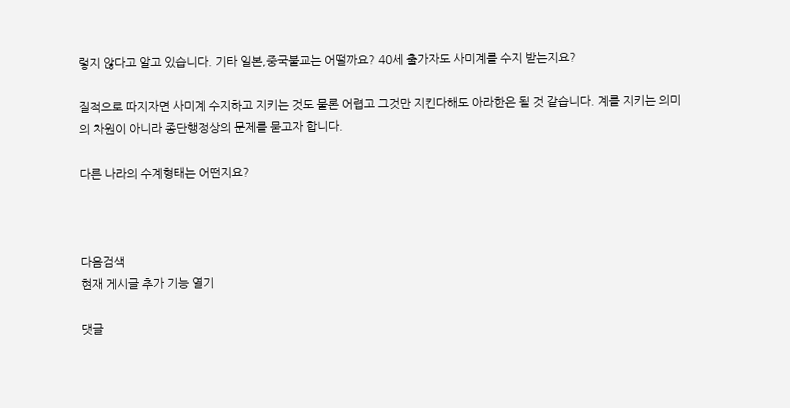렇지 않다고 알고 있습니다. 기타 일본,중국불교는 어떨까요? 40세 출가자도 사미계를 수지 받는지요?

질적으로 따지자면 사미계 수지하고 지키는 것도 물론 어렵고 그것만 지킨다해도 아라한은 될 것 같습니다. 계를 지키는 의미의 차원이 아니라 종단행정상의 문제를 묻고자 합니다.

다른 나라의 수계형태는 어떤지요?



다음검색
현재 게시글 추가 기능 열기

댓글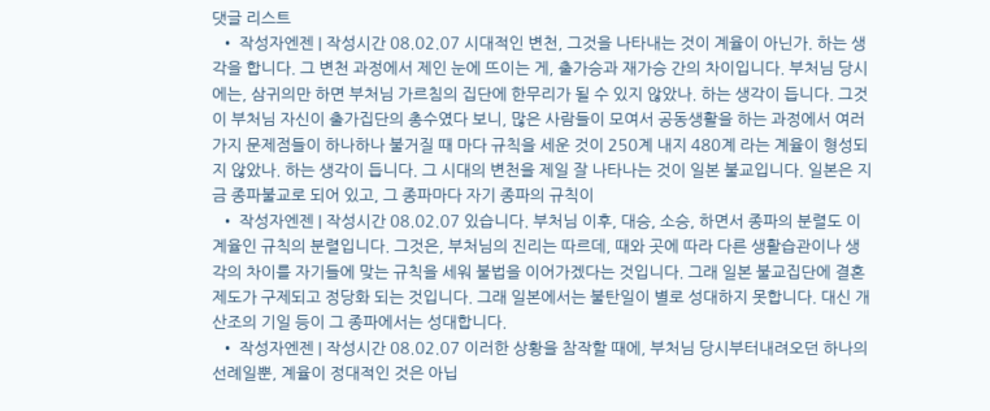댓글 리스트
  • 작성자엔젠 | 작성시간 08.02.07 시대적인 변천, 그것을 나타내는 것이 계율이 아닌가. 하는 생각을 합니다. 그 변천 과정에서 제인 눈에 뜨이는 게, 출가승과 재가승 간의 차이입니다. 부처님 당시에는, 삼귀의만 하면 부처님 가르침의 집단에 한무리가 될 수 있지 않았나. 하는 생각이 듭니다. 그것이 부처님 자신이 출가집단의 총수였다 보니, 많은 사람들이 모여서 공동생활을 하는 과정에서 여러가지 문제점들이 하나하나 불거질 때 마다 규칙을 세운 것이 250계 내지 480계 라는 계율이 형성되지 않았나. 하는 생각이 듭니다. 그 시대의 변천을 제일 잘 나타나는 것이 일본 불교입니다. 일본은 지금 종파불교로 되어 있고, 그 종파마다 자기 종파의 규칙이
  • 작성자엔젠 | 작성시간 08.02.07 있습니다. 부처님 이후, 대승, 소승, 하면서 종파의 분렬도 이 계율인 규칙의 분렬입니다. 그것은, 부처님의 진리는 따르데, 때와 곳에 따라 다른 생활습관이나 생각의 차이를 자기들에 맞는 규칙을 세워 불법을 이어가겠다는 것입니다. 그래 일본 불교집단에 결혼 제도가 구제되고 정당화 되는 것입니다. 그래 일본에서는 불탄일이 별로 성대하지 못합니다. 대신 개산조의 기일 등이 그 종파에서는 성대합니다.
  • 작성자엔젠 | 작성시간 08.02.07 이러한 상황을 참작할 때에, 부처님 당시부터내려오던 하나의 선례일뿐, 계율이 정대적인 것은 아닙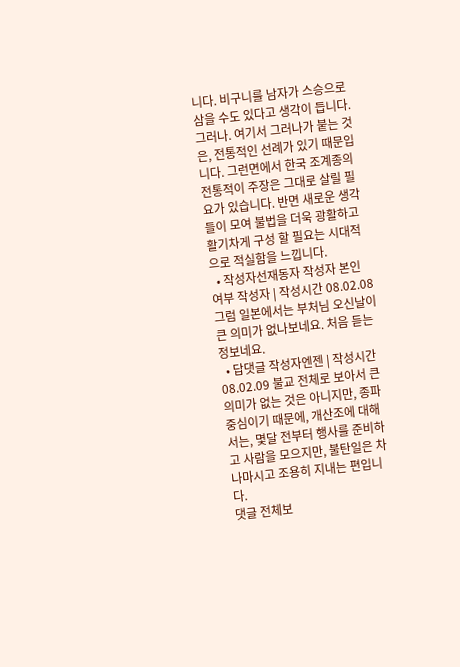니다. 비구니를 남자가 스승으로 삼을 수도 있다고 생각이 듭니다. 그러나. 여기서 그러나가 붙는 것은, 전통적인 선례가 있기 때문입니다. 그런면에서 한국 조계종의 전통적이 주장은 그대로 살릴 필요가 있습니다. 반면 새로운 생각들이 모여 불법을 더욱 광활하고 활기차게 구성 할 필요는 시대적으로 적실함을 느낍니다.
  • 작성자선재동자 작성자 본인 여부 작성자 | 작성시간 08.02.08 그럼 일본에서는 부처님 오신날이 큰 의미가 없나보네요. 처음 듣는 정보네요.
  • 답댓글 작성자엔젠 | 작성시간 08.02.09 불교 전체로 보아서 큰 의미가 없는 것은 아니지만, 종파 중심이기 때문에, 개산조에 대해서는, 몇달 전부터 행사를 준비하고 사람을 모으지만, 불탄일은 차나마시고 조용히 지내는 편입니다.
댓글 전체보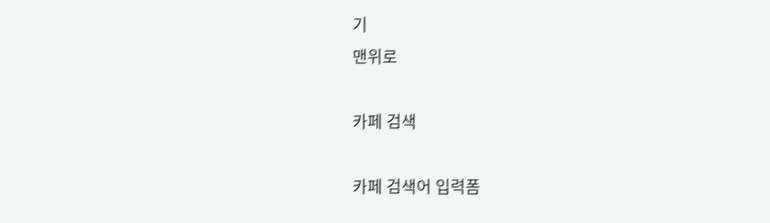기
맨위로

카페 검색

카페 검색어 입력폼